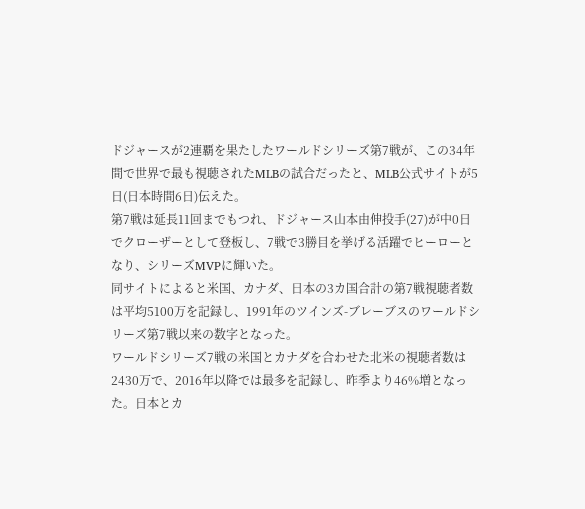ドジャースが2連覇を果たしたワールドシリーズ第7戦が、この34年間で世界で最も視聴されたMLBの試合だったと、MLB公式サイトが5日(日本時間6日)伝えた。
第7戦は延長11回までもつれ、ドジャース山本由伸投手(27)が中0日でクローザーとして登板し、7戦で3勝目を挙げる活躍でヒーローとなり、シリーズMVPに輝いた。
同サイトによると米国、カナダ、日本の3カ国合計の第7戦視聴者数は平均5100万を記録し、1991年のツインズ-ブレーブスのワールドシリーズ第7戦以来の数字となった。
ワールドシリーズ7戦の米国とカナダを合わせた北米の視聴者数は2430万で、2016年以降では最多を記録し、昨季より46%増となった。日本とカ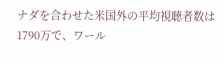ナダを合わせた米国外の平均視聴者数は1790万で、ワール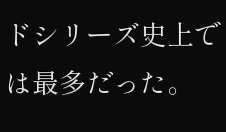ドシリーズ史上では最多だった。